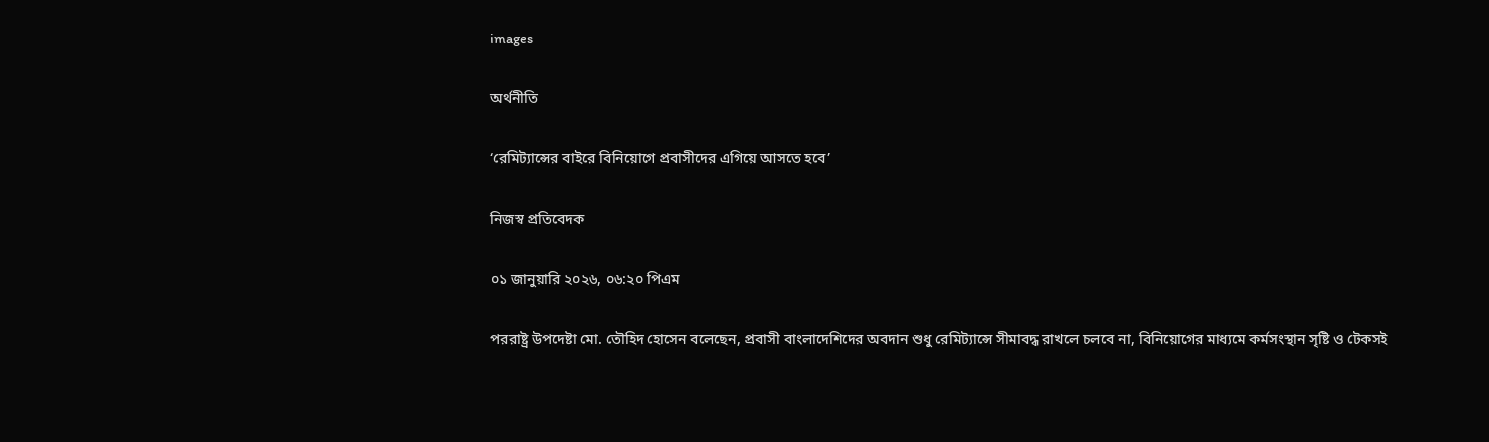images

অর্থনীতি

‘রেমিট্যান্সের বাইরে বিনিয়োগে প্রবাসীদের এগিয়ে আসতে হবে’

নিজস্ব প্রতিবেদক

০১ জানুয়ারি ২০২৬, ০৬:২০ পিএম

পররাষ্ট্র উপদেষ্টা মো. তৌহিদ হোসেন বলেছেন, প্রবাসী বাংলাদেশিদের অবদান শুধু রেমিট্যান্সে সীমাবদ্ধ রাখলে চলবে না, বিনিয়োগের মাধ্যমে কর্মসংস্থান সৃষ্টি ও টেকসই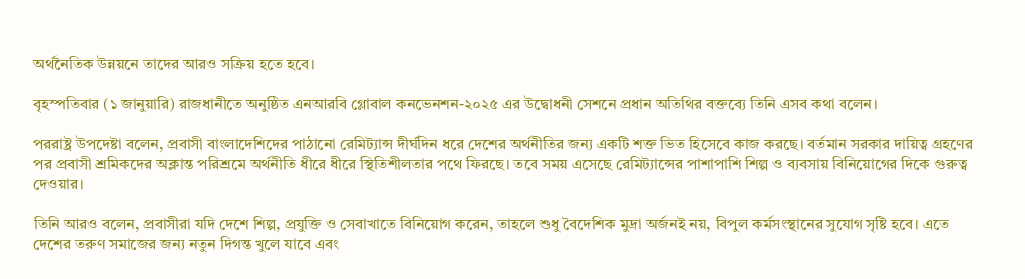অর্থনৈতিক উন্নয়নে তাদের আরও সক্রিয় হতে হবে।

বৃহস্পতিবার (১ জানুয়ারি) রাজধানীতে অনুষ্ঠিত এনআরবি গ্লোবাল কনভেনশন-২০২৫ এর উদ্বোধনী সেশনে প্রধান অতিথির বক্তব্যে তিনি এসব কথা বলেন।

পররাষ্ট্র উপদেষ্টা বলেন, প্রবাসী বাংলাদেশিদের পাঠানো রেমিট্যান্স দীর্ঘদিন ধরে দেশের অর্থনীতির জন্য একটি শক্ত ভিত হিসেবে কাজ করছে। বর্তমান সরকার দায়িত্ব গ্রহণের পর প্রবাসী শ্রমিকদের অক্লান্ত পরিশ্রমে অর্থনীতি ধীরে ধীরে স্থিতিশীলতার পথে ফিরছে। তবে সময় এসেছে রেমিট্যান্সের পাশাপাশি শিল্প ও ব্যবসায় বিনিয়োগের দিকে গুরুত্ব দেওয়ার।

তিনি আরও বলেন, প্রবাসীরা যদি দেশে শিল্প, প্রযুক্তি ও সেবাখাতে বিনিয়োগ করেন, তাহলে শুধু বৈদেশিক মুদ্রা অর্জনই নয়, বিপুল কর্মসংস্থানের সুযোগ সৃষ্টি হবে। এতে দেশের তরুণ সমাজের জন্য নতুন দিগন্ত খুলে যাবে এবং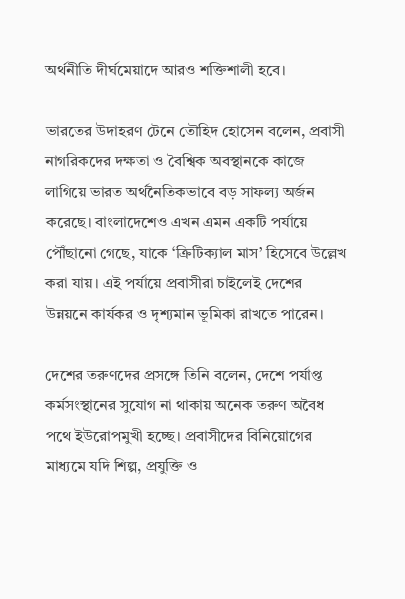অর্থনীতি দীর্ঘমেয়াদে আরও শক্তিশালী হবে।

ভারতের উদাহরণ টেনে তৌহিদ হোসেন বলেন, প্রবাসী নাগরিকদের দক্ষতা ও বৈশ্বিক অবস্থানকে কাজে লাগিয়ে ভারত অর্থনৈতিকভাবে বড় সাফল্য অর্জন করেছে। বাংলাদেশেও এখন এমন একটি পর্যায়ে পৌঁছানো গেছে, যাকে ‘ক্রিটিক্যাল মাস’ হিসেবে উল্লেখ করা যায়। এই পর্যায়ে প্রবাসীরা চাইলেই দেশের উন্নয়নে কার্যকর ও দৃশ্যমান ভূমিকা রাখতে পারেন।

দেশের তরুণদের প্রসঙ্গে তিনি বলেন, দেশে পর্যাপ্ত কর্মসংস্থানের সুযোগ না থাকায় অনেক তরুণ অবৈধ পথে ইউরোপমুখী হচ্ছে। প্রবাসীদের বিনিয়োগের মাধ্যমে যদি শিল্প, প্রযুক্তি ও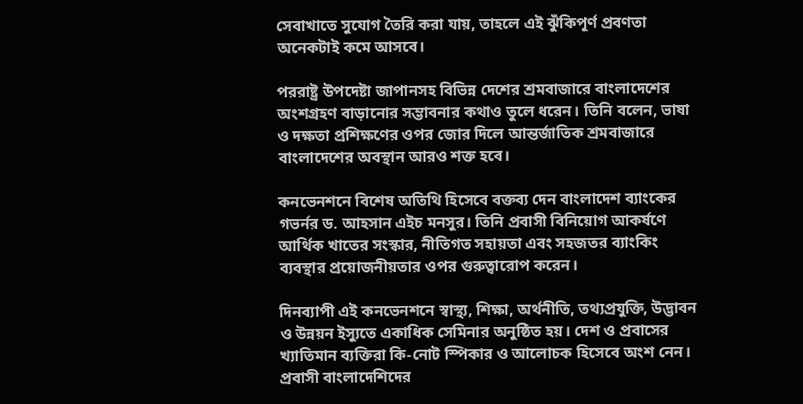সেবাখাতে সুযোগ তৈরি করা যায়, তাহলে এই ঝুঁকিপূর্ণ প্রবণতা অনেকটাই কমে আসবে।

পররাষ্ট্র উপদেষ্টা জাপানসহ বিভিন্ন দেশের শ্রমবাজারে বাংলাদেশের অংশগ্রহণ বাড়ানোর সম্ভাবনার কথাও তুলে ধরেন। তিনি বলেন, ভাষা ও দক্ষতা প্রশিক্ষণের ওপর জোর দিলে আন্তর্জাতিক শ্রমবাজারে বাংলাদেশের অবস্থান আরও শক্ত হবে।

কনভেনশনে বিশেষ অতিথি হিসেবে বক্তব্য দেন বাংলাদেশ ব্যাংকের গভর্নর ড. আহসান এইচ মনসুর। তিনি প্রবাসী বিনিয়োগ আকর্ষণে আর্থিক খাতের সংস্কার, নীতিগত সহায়তা এবং সহজতর ব্যাংকিং ব্যবস্থার প্রয়োজনীয়তার ওপর গুরুত্বারোপ করেন।

দিনব্যাপী এই কনভেনশনে স্বাস্থ্য, শিক্ষা, অর্থনীতি, তথ্যপ্রযুক্তি, উদ্ভাবন ও উন্নয়ন ইস্যুতে একাধিক সেমিনার অনুষ্ঠিত হয়। দেশ ও প্রবাসের খ্যাতিমান ব্যক্তিরা কি-নোট স্পিকার ও আলোচক হিসেবে অংশ নেন। প্রবাসী বাংলাদেশিদের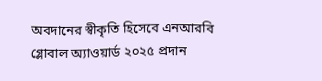অবদানের স্বীকৃতি হিসেবে এনআরবি গ্লোবাল অ্যাওয়ার্ড ২০২৫ প্রদান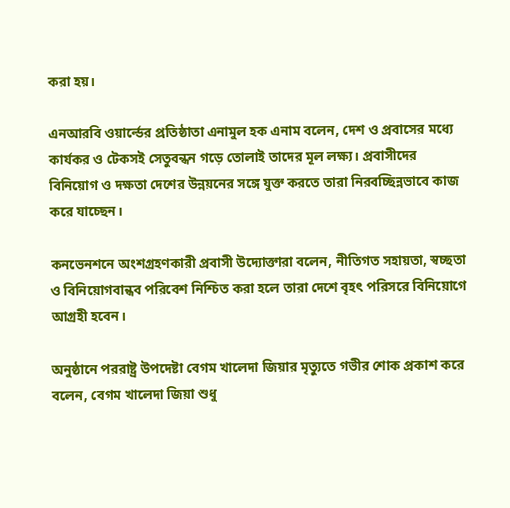করা হয়।

এনআরবি ওয়ার্ল্ডের প্রতিষ্ঠাতা এনামুল হক এনাম বলেন, দেশ ও প্রবাসের মধ্যে কার্যকর ও টেকসই সেতুবন্ধন গড়ে তোলাই তাদের মূল লক্ষ্য। প্রবাসীদের বিনিয়োগ ও দক্ষতা দেশের উন্নয়নের সঙ্গে যুক্ত করতে তারা নিরবচ্ছিন্নভাবে কাজ করে যাচ্ছেন।

কনভেনশনে অংশগ্রহণকারী প্রবাসী উদ্যোক্তারা বলেন, নীতিগত সহায়তা, স্বচ্ছতা ও বিনিয়োগবান্ধব পরিবেশ নিশ্চিত করা হলে তারা দেশে বৃহৎ পরিসরে বিনিয়োগে আগ্রহী হবেন।

অনুষ্ঠানে পররাষ্ট্র উপদেষ্টা বেগম খালেদা জিয়ার মৃত্যুতে গভীর শোক প্রকাশ করে বলেন, বেগম খালেদা জিয়া শুধু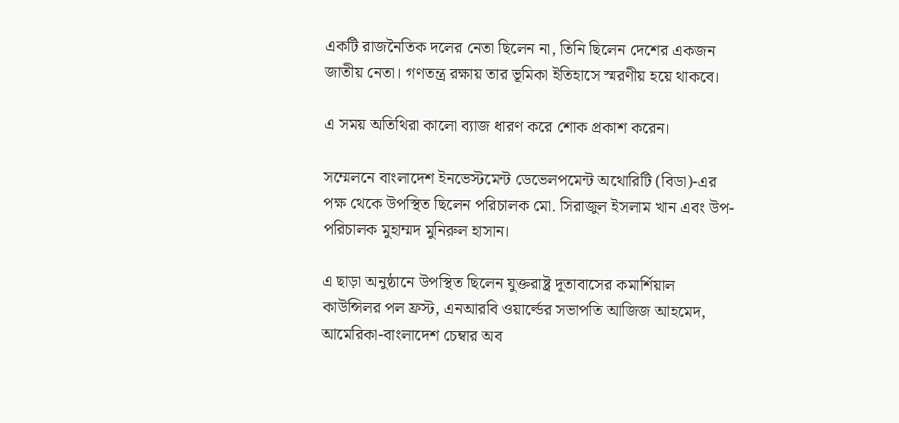একটি রাজনৈতিক দলের নেতা ছিলেন না, তিনি ছিলেন দেশের একজন জাতীয় নেতা। গণতন্ত্র রক্ষায় তার ভূমিকা ইতিহাসে স্মরণীয় হয়ে থাকবে।

এ সময় অতিথিরা কালো ব্যাজ ধারণ করে শোক প্রকাশ করেন।

সম্মেলনে বাংলাদেশ ইনভেস্টমেন্ট ডেভেলপমেন্ট অথোরিটি (বিডা)-এর পক্ষ থেকে উপস্থিত ছিলেন পরিচালক মো. সিরাজুল ইসলাম খান এবং উপ-পরিচালক মুহাম্মদ মুনিরুল হাসান।

এ ছাড়া অনুষ্ঠানে উপস্থিত ছিলেন যুক্তরাষ্ট্র দূতাবাসের কমার্শিয়াল কাউন্সিলর পল ফ্রস্ট, এনআরবি ওয়ার্ল্ডের সভাপতি আজিজ আহমেদ, আমেরিকা-বাংলাদেশ চেম্বার অব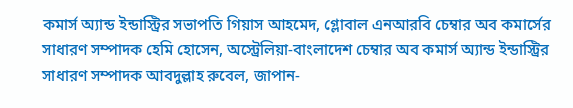কমার্স অ্যান্ড ইন্ডাস্ট্রির সভাপতি গিয়াস আহমেদ, গ্লোবাল এনআরবি চেম্বার অব কমার্সের সাধারণ সম্পাদক হেমি হোসেন, অস্ট্রেলিয়া-বাংলাদেশ চেম্বার অব কমার্স অ্যান্ড ইন্ডাস্ট্রির সাধারণ সম্পাদক আবদুল্লাহ রুবেল, জাপান-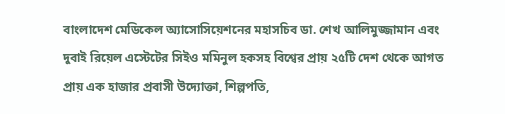বাংলাদেশ মেডিকেল অ্যাসোসিয়েশনের মহাসচিব ডা. শেখ আলিমুজ্জামান এবং দুবাই রিয়েল এস্টেটের সিইও মমিনুল হকসহ বিশ্বের প্রায় ২৫টি দেশ থেকে আগত প্রায় এক হাজার প্রবাসী উদ্যোক্তা, শিল্পপতি,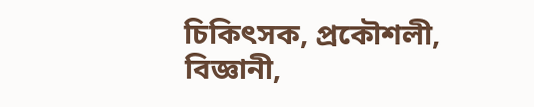চিকিৎসক, প্রকৌশলী, বিজ্ঞানী,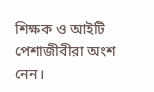শিক্ষক ও আইটি পেশাজীবীরা অংশ নেন।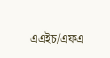এএইচ/এফএ